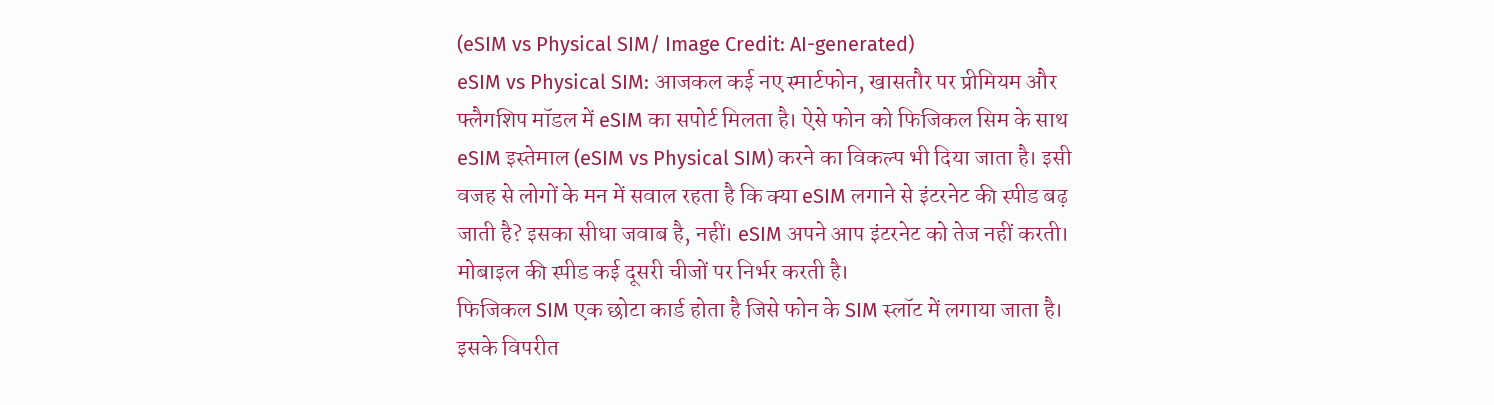(eSIM vs Physical SIM/ Image Credit: AI-generated)
eSIM vs Physical SIM: आजकल कई नए स्मार्टफोन, खासतौर पर प्रीमियम और फ्लैगशिप मॉडल में eSIM का सपोर्ट मिलता है। ऐसे फोन को फिजिकल सिम के साथ eSIM इस्तेमाल (eSIM vs Physical SIM) करने का विकल्प भी दिया जाता है। इसी वजह से लोगों के मन में सवाल रहता है कि क्या eSIM लगाने से इंटरनेट की स्पीड बढ़ जाती है? इसका सीधा जवाब है, नहीं। eSIM अपने आप इंटरनेट को तेज नहीं करती। मोबाइल की स्पीड कई दूसरी चीजों पर निर्भर करती है।
फिजिकल SIM एक छोटा कार्ड होता है जिसे फोन के SIM स्लॉट में लगाया जाता है। इसके विपरीत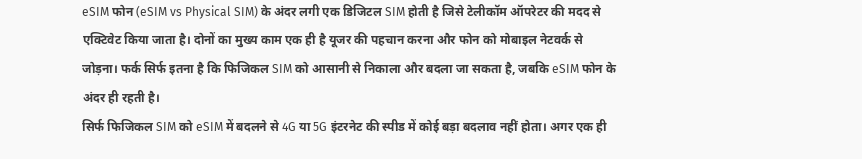eSIM फोन (eSIM vs Physical SIM) के अंदर लगी एक डिजिटल SIM होती है जिसे टेलीकॉम ऑपरेटर की मदद से एक्टिवेट किया जाता है। दोनों का मुख्य काम एक ही है यूजर की पहचान करना और फोन को मोबाइल नेटवर्क से जोड़ना। फर्क सिर्फ इतना है कि फिजिकल SIM को आसानी से निकाला और बदला जा सकता है, जबकि eSIM फोन के अंदर ही रहती है।
सिर्फ फिजिकल SIM को eSIM में बदलने से 4G या 5G इंटरनेट की स्पीड में कोई बड़ा बदलाव नहीं होता। अगर एक ही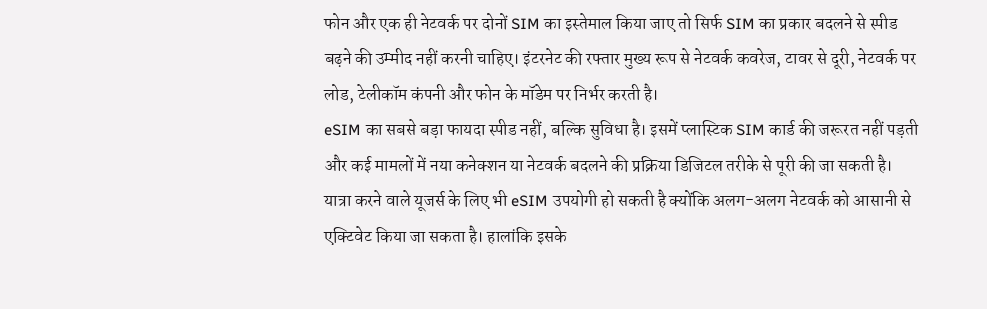फोन और एक ही नेटवर्क पर दोनों SIM का इस्तेमाल किया जाए तो सिर्फ SIM का प्रकार बदलने से स्पीड बढ़ने की उम्मीद नहीं करनी चाहिए। इंटरनेट की रफ्तार मुख्य रूप से नेटवर्क कवरेज, टावर से दूरी, नेटवर्क पर लोड, टेलीकॉम कंपनी और फोन के मॉडेम पर निर्भर करती है।
eSIM का सबसे बड़ा फायदा स्पीड नहीं, बल्कि सुविधा है। इसमें प्लास्टिक SIM कार्ड की जरूरत नहीं पड़ती और कई मामलों में नया कनेक्शन या नेटवर्क बदलने की प्रक्रिया डिजिटल तरीके से पूरी की जा सकती है। यात्रा करने वाले यूजर्स के लिए भी eSIM उपयोगी हो सकती है क्योंकि अलग-अलग नेटवर्क को आसानी से एक्टिवेट किया जा सकता है। हालांकि इसके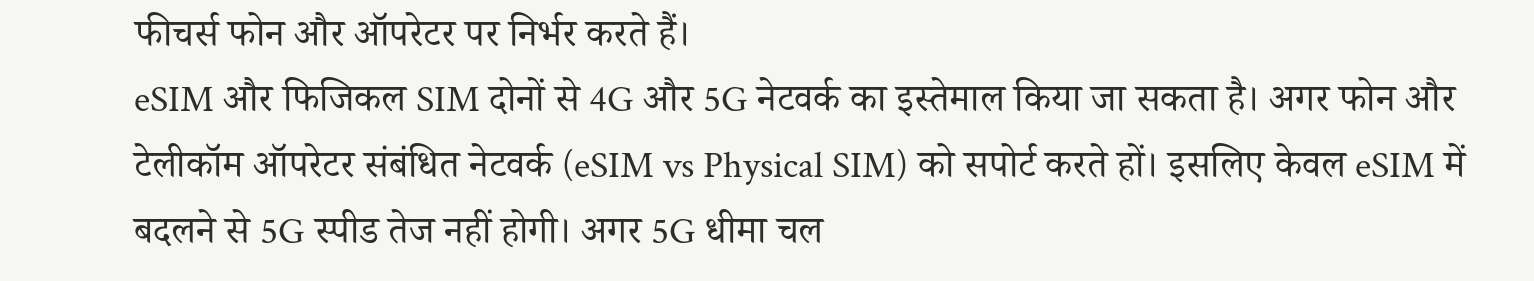फीचर्स फोन और ऑपरेटर पर निर्भर करते हैं।
eSIM और फिजिकल SIM दोनों से 4G और 5G नेटवर्क का इस्तेमाल किया जा सकता है। अगर फोन और टेलीकॉम ऑपरेटर संबंधित नेटवर्क (eSIM vs Physical SIM) को सपोर्ट करते हों। इसलिए केवल eSIM में बदलने से 5G स्पीड तेज नहीं होगी। अगर 5G धीमा चल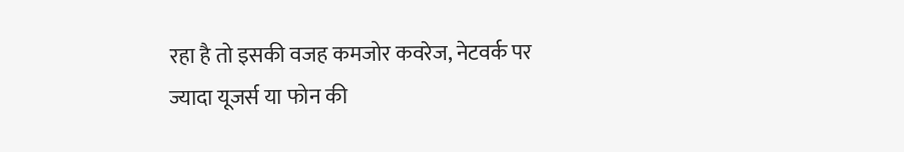रहा है तो इसकी वजह कमजोर कवरेज, नेटवर्क पर ज्यादा यूजर्स या फोन की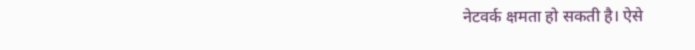नेटवर्क क्षमता हो सकती है। ऐसे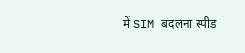में SIM बदलना स्पीड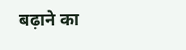बढ़ाने का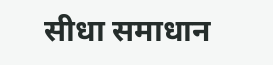सीधा समाधान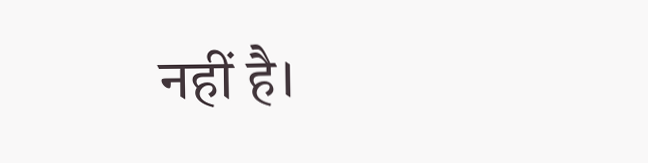नहीं है।